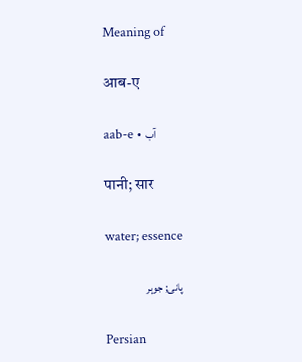Meaning of

आब-ए

aab-e • آب

पानी; सार

water; essence

پانی; جوہر

Persian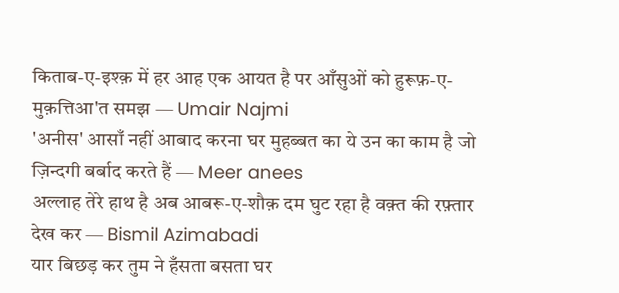किताब-ए-इश्क़ में हर आह एक आयत है पर आँसुओं को हुरूफ़‌‌‌‌-ए-मुक़त्तिआ'त समझ — Umair Najmi
'अनीस' आसाँ नहीं आबाद करना घर मुहब्बत का ये उन का काम है जो ज़िन्दगी बर्बाद करते हैं — Meer anees
अल्लाह तेरे हाथ है अब आबरू-ए-शौक़ दम घुट रहा है वक़्त की रफ़्तार देख कर — Bismil Azimabadi
यार बिछड़ कर तुम ने हँसता बसता घर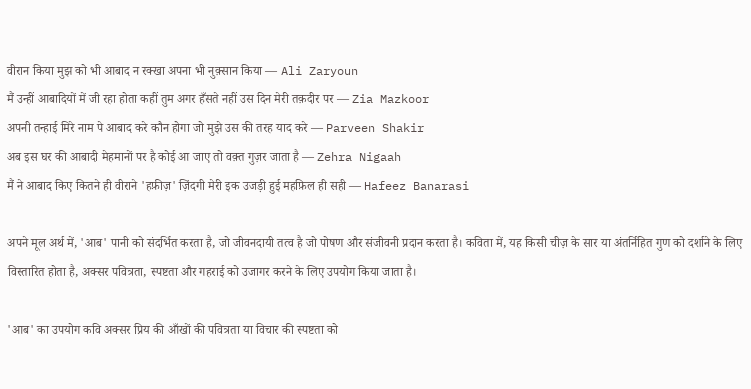वीरान किया मुझ को भी आबाद न रक्खा अपना भी नुक़्सान किया — Ali Zaryoun
मैं उन्हीं आबादियों में जी रहा होता कहीं तुम अगर हँसते नहीं उस दिन मेरी तक़दीर पर — Zia Mazkoor
अपनी तन्हाई मिरे नाम पे आबाद करे कौन होगा जो मुझे उस की तरह याद करे — Parveen Shakir
अब इस घर की आबादी मेहमानों पर है कोई आ जाए तो वक़्त गुज़र जाता है — Zehra Nigaah
मैं ने आबाद किए कितने ही वीराने 'हफ़ीज़' ज़िंदगी मेरी इक उजड़ी हुई महफ़िल ही सही — Hafeez Banarasi

अपने मूल अर्थ में, 'आब' पानी को संदर्भित करता है, जो जीवनदायी तत्व है जो पोषण और संजीवनी प्रदान करता है। कविता में, यह किसी चीज़ के सार या अंतर्निहित गुण को दर्शाने के लिए विस्तारित होता है, अक्सर पवित्रता, स्पष्टता और गहराई को उजागर करने के लिए उपयोग किया जाता है।

'आब' का उपयोग कवि अक्सर प्रिय की आँखों की पवित्रता या विचार की स्पष्टता को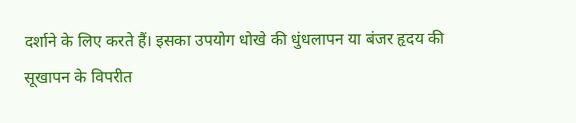दर्शाने के लिए करते हैं। इसका उपयोग धोखे की धुंधलापन या बंजर हृदय की सूखापन के विपरीत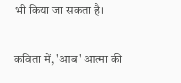भी किया जा सकता है।

कविता में, 'आब' आत्मा की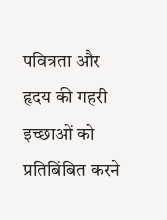पवित्रता और हृदय की गहरी इच्छाओं को प्रतिबिंबित करने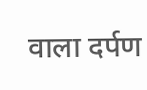वाला दर्पण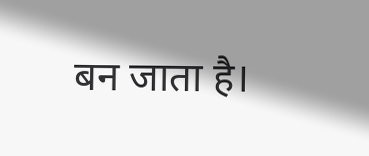बन जाता है।